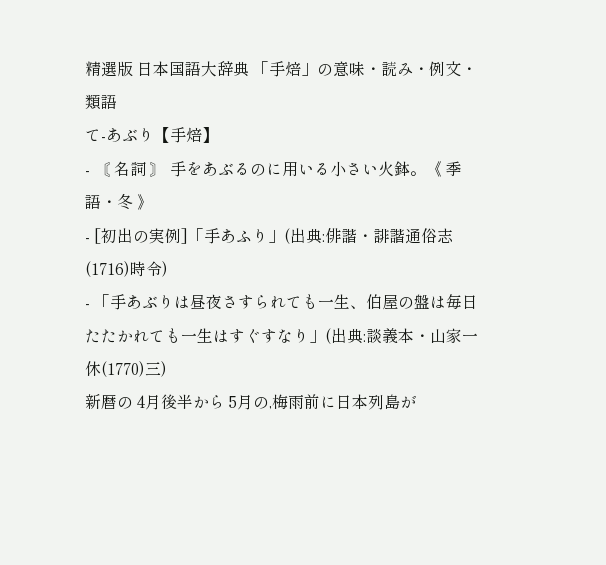精選版 日本国語大辞典 「手焙」の意味・読み・例文・類語
て‐あぶり【手焙】
- 〘 名詞 〙 手をあぶるのに用いる小さい火鉢。《 季語・冬 》
- [初出の実例]「手あふり」(出典:俳諧・誹諧通俗志(1716)時令)
- 「手あぶりは昼夜さすられても一生、伯屋の盤は毎日たたかれても一生はすぐすなり」(出典:談義本・山家一休(1770)三)
新暦の 4月後半から 5月の,梅雨前に日本列島が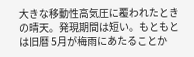大きな移動性高気圧に覆われたときの晴天。発現期間は短い。もともとは旧暦 5月が梅雨にあたることか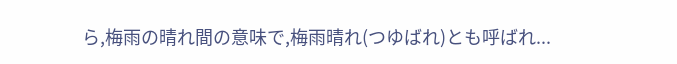ら,梅雨の晴れ間の意味で,梅雨晴れ(つゆばれ)とも呼ばれ...